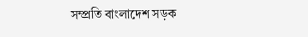সম্প্রতি বাংলাদেশ সড়ক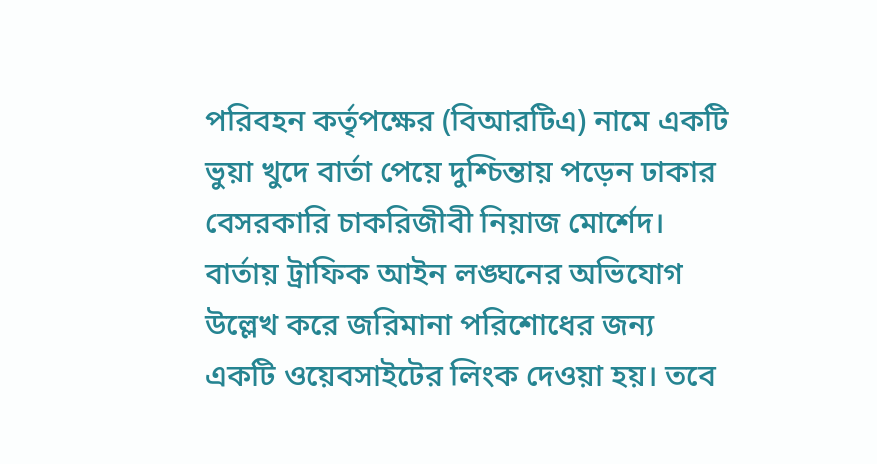পরিবহন কর্তৃপক্ষের (বিআরটিএ) নামে একটি ভুয়া খুদে বার্তা পেয়ে দুশ্চিন্তায় পড়েন ঢাকার বেসরকারি চাকরিজীবী নিয়াজ মোর্শেদ। বার্তায় ট্রাফিক আইন লঙ্ঘনের অভিযোগ উল্লেখ করে জরিমানা পরিশোধের জন্য একটি ওয়েবসাইটের লিংক দেওয়া হয়। তবে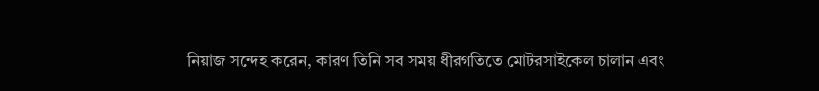নিয়াজ সন্দেহ করেন, কারণ তিনি সব সময় ধীরগতিতে মোটরসাইকেল চালান এবং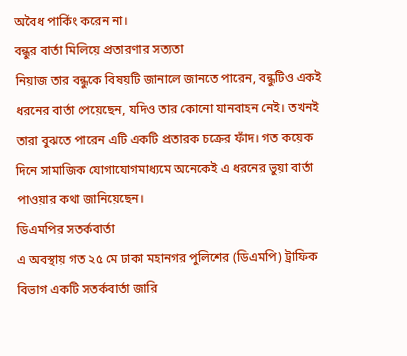অবৈধ পার্কিং করেন না।
বন্ধুর বার্তা মিলিয়ে প্রতারণার সত্যতা
নিয়াজ তার বন্ধুকে বিষয়টি জানালে জানতে পারেন, বন্ধুটিও একই ধরনের বার্তা পেয়েছেন, যদিও তার কোনো যানবাহন নেই। তখনই তারা বুঝতে পারেন এটি একটি প্রতারক চক্রের ফাঁদ। গত কয়েক দিনে সামাজিক যোগাযোগমাধ্যমে অনেকেই এ ধরনের ভুয়া বার্তা পাওয়ার কথা জানিয়েছেন।
ডিএমপির সতর্কবার্তা
এ অবস্থায় গত ২৫ মে ঢাকা মহানগর পুলিশের (ডিএমপি) ট্রাফিক বিভাগ একটি সতর্কবার্তা জারি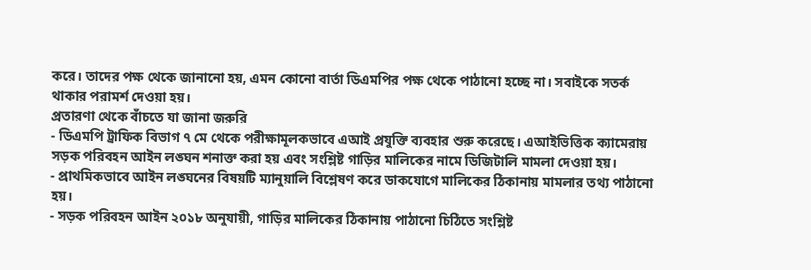করে। তাদের পক্ষ থেকে জানানো হয়, এমন কোনো বার্তা ডিএমপির পক্ষ থেকে পাঠানো হচ্ছে না। সবাইকে সতর্ক থাকার পরামর্শ দেওয়া হয়।
প্রতারণা থেকে বাঁচতে যা জানা জরুরি
- ডিএমপি ট্রাফিক বিভাগ ৭ মে থেকে পরীক্ষামূলকভাবে এআই প্রযুক্তি ব্যবহার শুরু করেছে। এআইভিত্তিক ক্যামেরায় সড়ক পরিবহন আইন লঙ্ঘন শনাক্ত করা হয় এবং সংশ্লিষ্ট গাড়ির মালিকের নামে ডিজিটালি মামলা দেওয়া হয়।
- প্রাথমিকভাবে আইন লঙ্ঘনের বিষয়টি ম্যানুয়ালি বিশ্লেষণ করে ডাকযোগে মালিকের ঠিকানায় মামলার তথ্য পাঠানো হয়।
- সড়ক পরিবহন আইন ২০১৮ অনুযায়ী, গাড়ির মালিকের ঠিকানায় পাঠানো চিঠিতে সংশ্লিষ্ট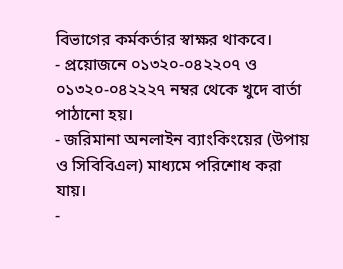বিভাগের কর্মকর্তার স্বাক্ষর থাকবে।
- প্রয়োজনে ০১৩২০-০৪২২০৭ ও ০১৩২০-০৪২২২৭ নম্বর থেকে খুদে বার্তা পাঠানো হয়।
- জরিমানা অনলাইন ব্যাংকিংয়ের (উপায় ও সিবিবিএল) মাধ্যমে পরিশোধ করা যায়।
-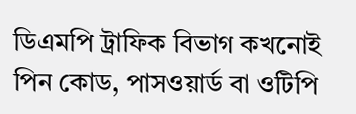ডিএমপি ট্রাফিক বিভাগ কখনোই পিন কোড, পাসওয়ার্ড বা ওটিপি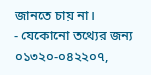জানতে চায় না।
- যেকোনো তথ্যের জন্য ০১৩২০-০৪২২০৭,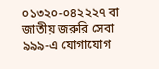০১৩২০-০৪২২২৭ বা জাতীয় জরুরি সেবা ৯৯৯-এ যোগাযোগ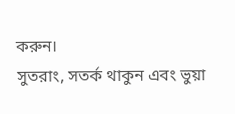করুন।
সুতরাং, সতর্ক থাকুন এবং ভুয়া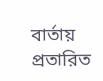বার্তায় প্রতারিত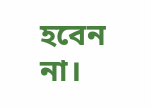হবেন না।